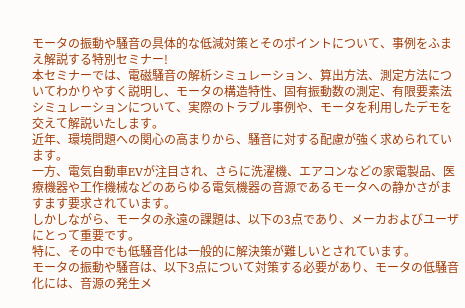モータの振動や騒音の具体的な低減対策とそのポイントについて、事例をふまえ解説する特別セミナー!
本セミナーでは、電磁騒音の解析シミュレーション、算出方法、測定方法についてわかりやすく説明し、モータの構造特性、固有振動数の測定、有限要素法シミュレーションについて、実際のトラブル事例や、モータを利用したデモを交えて解説いたします。
近年、環境問題への関心の高まりから、騒音に対する配慮が強く求められています。
一方、電気自動車EVが注目され、さらに洗濯機、エアコンなどの家電製品、医療機器や工作機械などのあらゆる電気機器の音源であるモータへの静かさがますます要求されています。
しかしながら、モータの永遠の課題は、以下の3点であり、メーカおよびユーザにとって重要です。
特に、その中でも低騒音化は一般的に解決策が難しいとされています。
モータの振動や騒音は、以下3点について対策する必要があり、モータの低騒音化には、音源の発生メ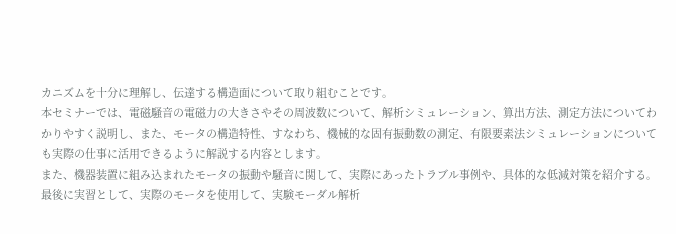カニズムを十分に理解し、伝達する構造面について取り組むことです。
本セミナーでは、電磁騒音の電磁力の大きさやその周波数について、解析シミュレーション、算出方法、測定方法についてわかりやすく説明し、また、モータの構造特性、すなわち、機械的な固有振動数の測定、有限要素法シミュレーションについても実際の仕事に活用できるように解説する内容とします。
また、機器装置に組み込まれたモータの振動や騒音に関して、実際にあったトラブル事例や、具体的な低減対策を紹介する。
最後に実習として、実際のモータを使用して、実験モーダル解析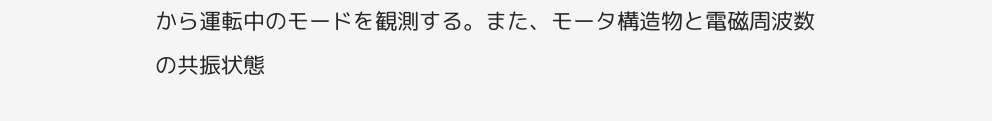から運転中のモードを観測する。また、モータ構造物と電磁周波数の共振状態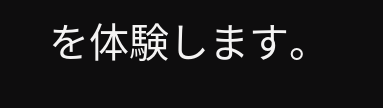を体験します。